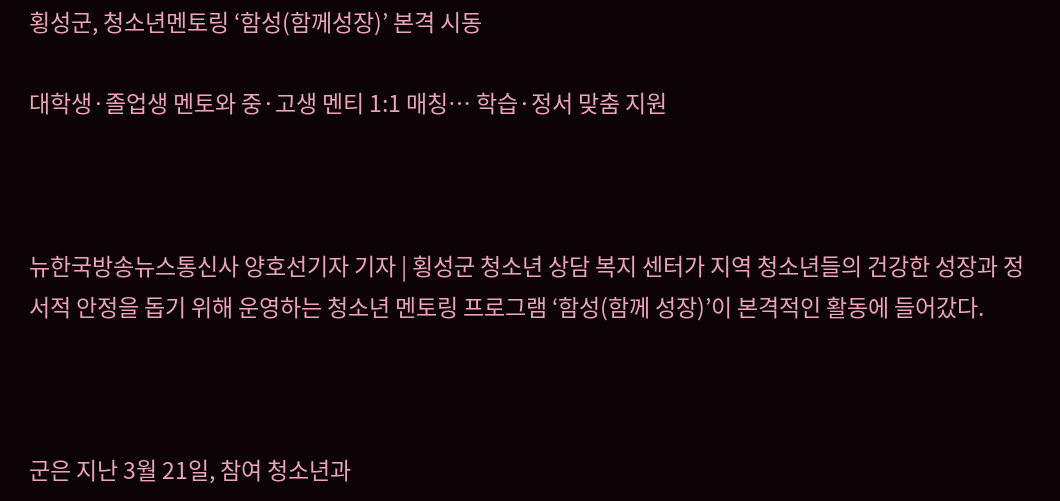횡성군, 청소년멘토링 ‘함성(함께성장)’ 본격 시동

대학생·졸업생 멘토와 중·고생 멘티 1:1 매칭… 학습·정서 맞춤 지원



뉴한국방송뉴스통신사 양호선기자 기자 | 횡성군 청소년 상담 복지 센터가 지역 청소년들의 건강한 성장과 정서적 안정을 돕기 위해 운영하는 청소년 멘토링 프로그램 ‘함성(함께 성장)’이 본격적인 활동에 들어갔다.



군은 지난 3월 21일, 참여 청소년과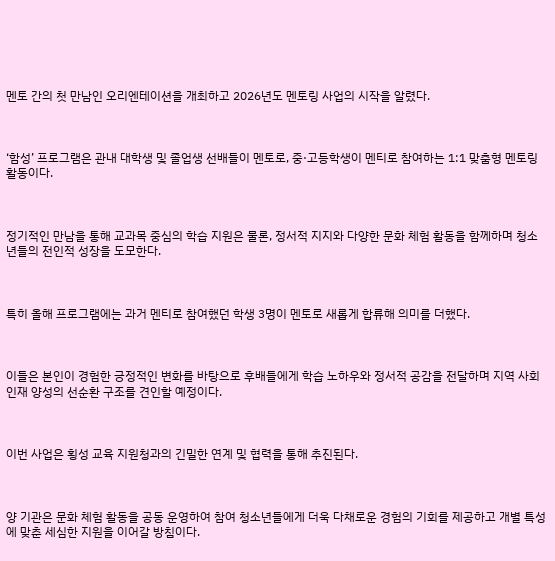멘토 간의 첫 만남인 오리엔테이션을 개최하고 2026년도 멘토링 사업의 시작을 알렸다.



‘함성’ 프로그램은 관내 대학생 및 졸업생 선배들이 멘토로, 중·고등학생이 멘티로 참여하는 1:1 맞춤형 멘토링 활동이다.



정기적인 만남을 통해 교과목 중심의 학습 지원은 물론, 정서적 지지와 다양한 문화 체험 활동을 함께하며 청소년들의 전인적 성장을 도모한다.



특히 올해 프로그램에는 과거 멘티로 참여했던 학생 3명이 멘토로 새롭게 합류해 의미를 더했다.



이들은 본인이 경험한 긍정적인 변화를 바탕으로 후배들에게 학습 노하우와 정서적 공감을 전달하며 지역 사회 인재 양성의 선순환 구조를 견인할 예정이다.



이번 사업은 횡성 교육 지원청과의 긴밀한 연계 및 협력을 통해 추진된다.



양 기관은 문화 체험 활동을 공동 운영하여 참여 청소년들에게 더욱 다채로운 경험의 기회를 제공하고 개별 특성에 맞춘 세심한 지원을 이어갈 방침이다.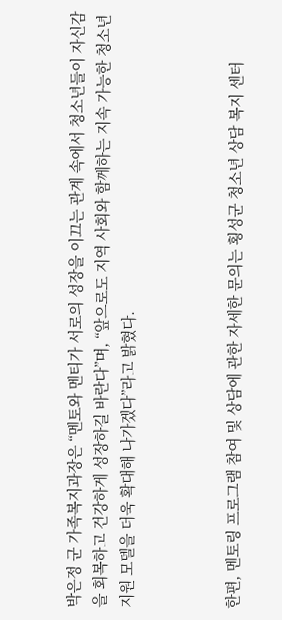박은정 군 가족복지과장은 “멘토와 멘티가 서로의 성장을 이끄는 관계 속에서 청소년들이 자신감을 회복하고 건강하게 성장하길 바란다”며, “앞으로도 지역 사회와 함께하는 지속 가능한 청소년 지원 모델을 더욱 확대해 나가겠다”라고 밝혔다.



한편, 멘토링 프로그램 참여 및 상담에 관한 자세한 문의는 횡성군 청소년 상담 복지 센터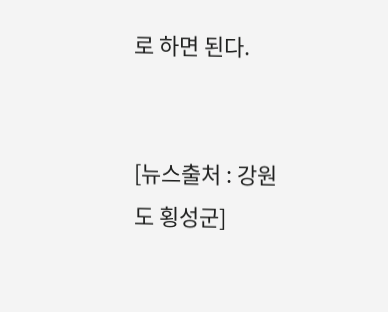로 하면 된다.


[뉴스출처 : 강원도 횡성군]